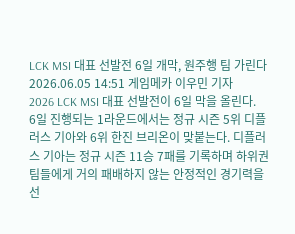LCK MSI 대표 선발전 6일 개막, 원주행 팀 가린다
2026.06.05 14:51 게임메카 이우민 기자
2026 LCK MSI 대표 선발전이 6일 막을 올린다.
6일 진행되는 1라운드에서는 정규 시즌 5위 디플러스 기아와 6위 한진 브리온이 맞붙는다. 디플러스 기아는 정규 시즌 11승 7패를 기록하며 하위권 팀들에게 거의 패배하지 않는 안정적인 경기력을 선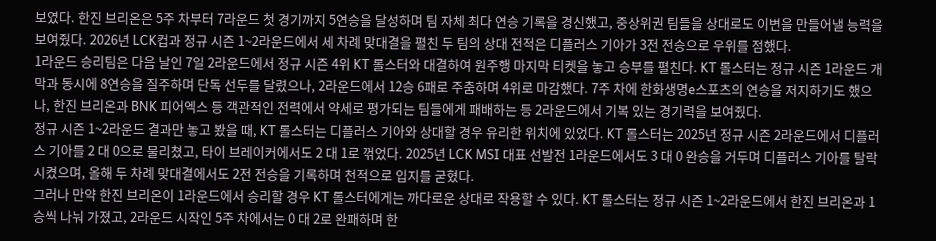보였다. 한진 브리온은 5주 차부터 7라운드 첫 경기까지 5연승을 달성하며 팀 자체 최다 연승 기록을 경신했고, 중상위권 팀들을 상대로도 이변을 만들어낼 능력을 보여줬다. 2026년 LCK컵과 정규 시즌 1~2라운드에서 세 차례 맞대결을 펼친 두 팀의 상대 전적은 디플러스 기아가 3전 전승으로 우위를 점했다.
1라운드 승리팀은 다음 날인 7일 2라운드에서 정규 시즌 4위 KT 롤스터와 대결하여 원주행 마지막 티켓을 놓고 승부를 펼친다. KT 롤스터는 정규 시즌 1라운드 개막과 동시에 8연승을 질주하며 단독 선두를 달렸으나, 2라운드에서 12승 6패로 주춤하며 4위로 마감했다. 7주 차에 한화생명e스포츠의 연승을 저지하기도 했으나, 한진 브리온과 BNK 피어엑스 등 객관적인 전력에서 약세로 평가되는 팀들에게 패배하는 등 2라운드에서 기복 있는 경기력을 보여줬다.
정규 시즌 1~2라운드 결과만 놓고 봤을 때, KT 롤스터는 디플러스 기아와 상대할 경우 유리한 위치에 있었다. KT 롤스터는 2025년 정규 시즌 2라운드에서 디플러스 기아를 2 대 0으로 물리쳤고, 타이 브레이커에서도 2 대 1로 꺾었다. 2025년 LCK MSI 대표 선발전 1라운드에서도 3 대 0 완승을 거두며 디플러스 기아를 탈락시켰으며, 올해 두 차례 맞대결에서도 2전 전승을 기록하며 천적으로 입지를 굳혔다.
그러나 만약 한진 브리온이 1라운드에서 승리할 경우 KT 롤스터에게는 까다로운 상대로 작용할 수 있다. KT 롤스터는 정규 시즌 1~2라운드에서 한진 브리온과 1승씩 나눠 가졌고, 2라운드 시작인 5주 차에서는 0 대 2로 완패하며 한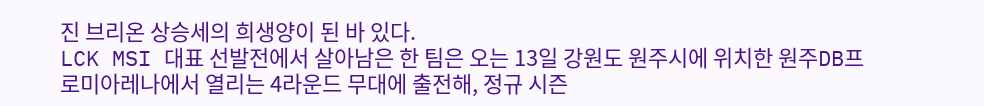진 브리온 상승세의 희생양이 된 바 있다.
LCK MSI 대표 선발전에서 살아남은 한 팀은 오는 13일 강원도 원주시에 위치한 원주DB프로미아레나에서 열리는 4라운드 무대에 출전해, 정규 시즌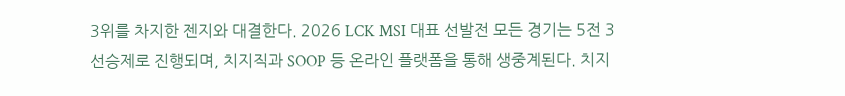3위를 차지한 젠지와 대결한다. 2026 LCK MSI 대표 선발전 모든 경기는 5전 3선승제로 진행되며, 치지직과 SOOP 등 온라인 플랫폼을 통해 생중계된다. 치지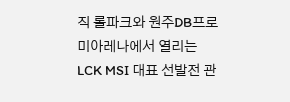직 롤파크와 원주DB프로미아레나에서 열리는 LCK MSI 대표 선발전 관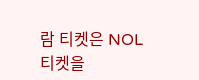람 티켓은 NOL 티켓을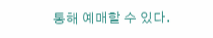통해 예매할 수 있다.